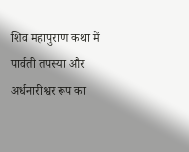शिव महापुराण कथा में पार्वती तपस्या और अर्धनारीश्वर रूप का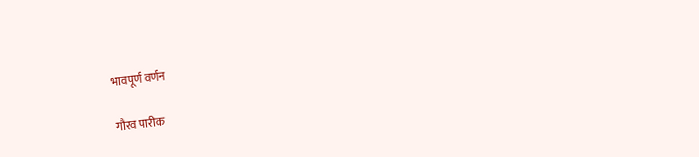भावपूर्ण वर्णन

गौरव पारीक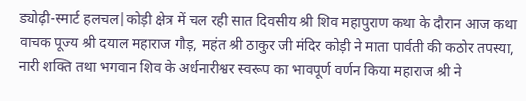ड्योढ़ी-स्मार्ट हलचल|कोड़ी क्षेत्र में चल रही सात दिवसीय श्री शिव महापुराण कथा के दौरान आज कथा वाचक पूज्य श्री दयाल महाराज गौड़, महंत श्री ठाकुर जी मंदिर कोड़ी ने माता पार्वती की कठोर तपस्या, नारी शक्ति तथा भगवान शिव के अर्धनारीश्वर स्वरूप का भावपूर्ण वर्णन किया महाराज श्री ने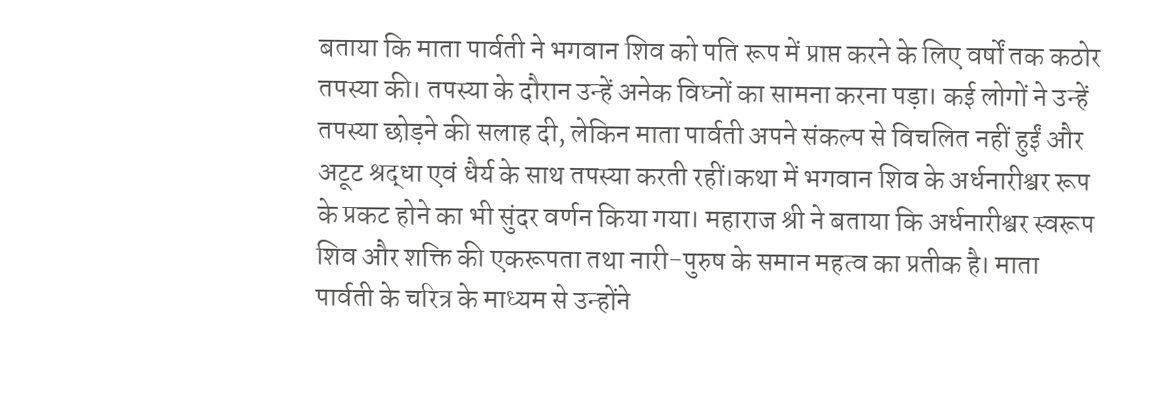बताया कि माता पार्वती ने भगवान शिव को पति रूप में प्राप्त करने के लिए वर्षों तक कठोर तपस्या की। तपस्या के दौरान उन्हें अनेक विघ्नों का सामना करना पड़ा। कई लोगों ने उन्हें तपस्या छोड़ने की सलाह दी, लेकिन माता पार्वती अपने संकल्प से विचलित नहीं हुईं और अटूट श्रद्धा एवं धैर्य के साथ तपस्या करती रहीं।कथा में भगवान शिव के अर्धनारीश्वर रूप के प्रकट होने का भी सुंदर वर्णन किया गया। महाराज श्री ने बताया कि अर्धनारीश्वर स्वरूप शिव और शक्ति की एकरूपता तथा नारी-पुरुष के समान महत्व का प्रतीक है। माता पार्वती के चरित्र के माध्यम से उन्होंने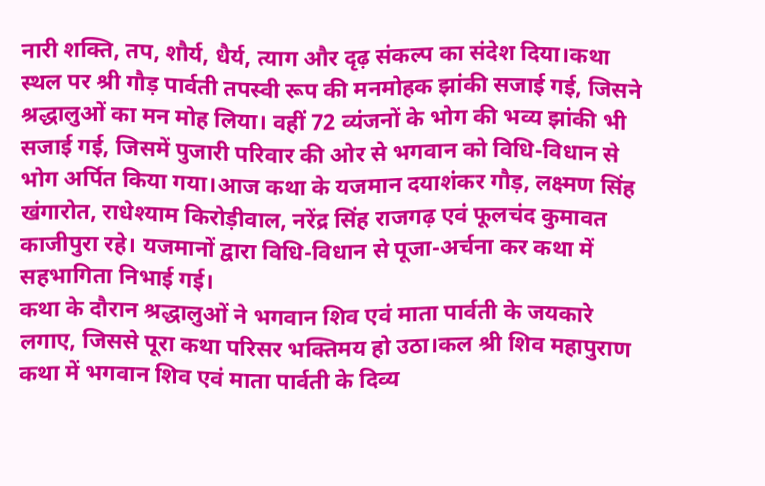नारी शक्ति, तप, शौर्य, धैर्य, त्याग और दृढ़ संकल्प का संदेश दिया।कथा स्थल पर श्री गौड़ पार्वती तपस्वी रूप की मनमोहक झांकी सजाई गई, जिसने श्रद्धालुओं का मन मोह लिया। वहीं 72 व्यंजनों के भोग की भव्य झांकी भी सजाई गई, जिसमें पुजारी परिवार की ओर से भगवान को विधि-विधान से भोग अर्पित किया गया।आज कथा के यजमान दयाशंकर गौड़, लक्ष्मण सिंह खंगारोत, राधेश्याम किरोड़ीवाल, नरेंद्र सिंह राजगढ़ एवं फूलचंद कुमावत काजीपुरा रहे। यजमानों द्वारा विधि-विधान से पूजा-अर्चना कर कथा में सहभागिता निभाई गई।
कथा के दौरान श्रद्धालुओं ने भगवान शिव एवं माता पार्वती के जयकारे लगाए, जिससे पूरा कथा परिसर भक्तिमय हो उठा।कल श्री शिव महापुराण कथा में भगवान शिव एवं माता पार्वती के दिव्य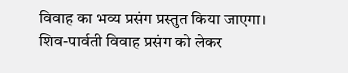विवाह का भव्य प्रसंग प्रस्तुत किया जाएगा। शिव-पार्वती विवाह प्रसंग को लेकर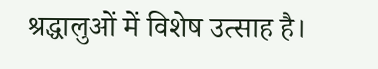श्रद्धालुओं में विशेष उत्साह है।